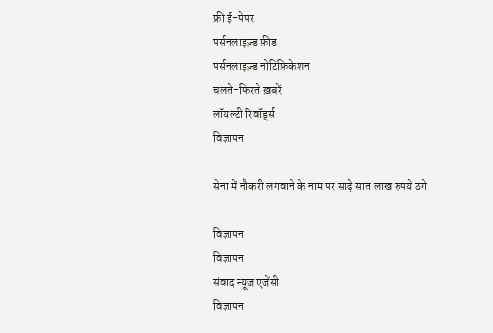फ्री ई-पेपर
पर्सनलाइज़्ड फ़ीड
पर्सनलाइज़्ड नोटिफ़िकेशन
चलते-फिरते ख़बरें
लॉयल्टी रिवॉर्ड्स
विज्ञापन

सेना में नौकरी लगवाने के नाम पर साढ़े सात लाख रुपये ठगे

विज्ञापन
विज्ञापन
संवाद न्यूज एजेंसी
विज्ञापन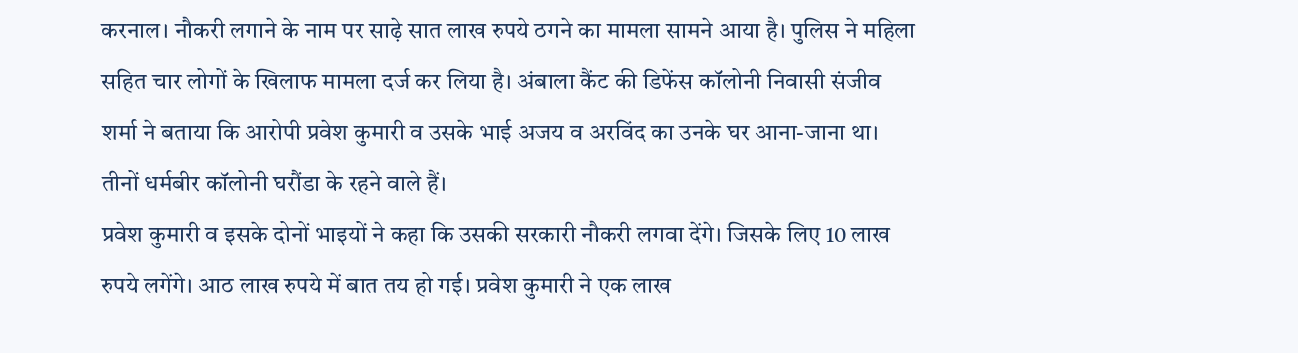करनाल। नौकरी लगाने के नाम पर साढ़े सात लाख रुपये ठगने का मामला सामने आया है। पुलिस ने महिला सहित चार लोगों के खिलाफ मामला दर्ज कर लिया है। अंबाला कैंट की डिफेंस कॉलोनी निवासी संजीव शर्मा ने बताया कि आरोपी प्रवेश कुमारी व उसके भाई अजय व अरविंद का उनके घर आना-जाना था। तीनों धर्मबीर कॉलोनी घरौंडा के रहने वाले हैं।
प्रवेश कुमारी व इसके दोनों भाइयों ने कहा कि उसकी सरकारी नौकरी लगवा देंगे। जिसके लिए 10 लाख रुपये लगेंगे। आठ लाख रुपये में बात तय हो गई। प्रवेश कुमारी ने एक लाख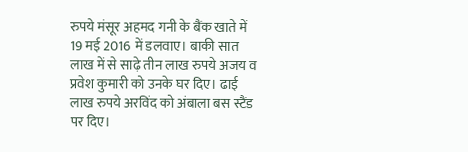रुपये मंसूर अहमद गनी के बैंक खाते में 19 मई 2016 में डलवाए। बाकी सात लाख में से साढ़े तीन लाख रुपये अजय व प्रवेश कुमारी को उनके घर दिए। ढाई लाख रुपये अरविंद को अंबाला बस स्टैंड पर दिए।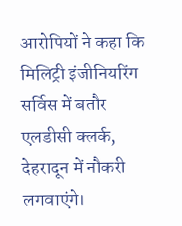आरोपियों ने कहा कि मिलिट्री इंजीनियरिंग सर्विस में बतौर एलडीसी क्लर्क, देहरादून में नौकरी लगवाएंगे।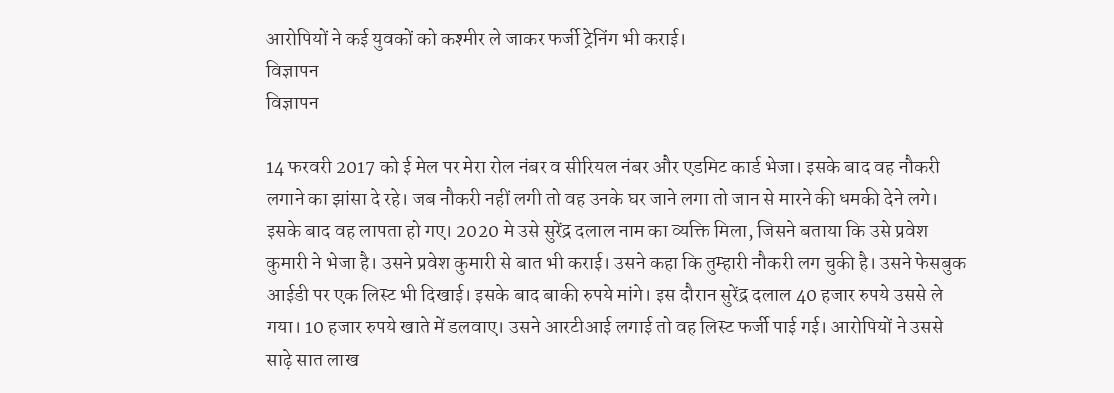आरोपियों ने कई युवकों को कश्मीर ले जाकर फर्जी ट्रेनिंग भी कराई।
विज्ञापन
विज्ञापन

14 फरवरी 2017 को ई मेल पर मेरा रोल नंबर व सीरियल नंबर और एडमिट कार्ड भेजा। इसके बाद वह नौकरी लगाने का झांसा दे रहे। जब नौकरी नहीं लगी तो वह उनके घर जाने लगा तो जान से मारने की धमकी देने लगे। इसके बाद वह लापता हो गए। 2020 मे उसे सुरेंद्र दलाल नाम का व्यक्ति मिला, जिसने बताया कि उसे प्रवेश कुमारी ने भेजा है। उसने प्रवेश कुमारी से बात भी कराई। उसने कहा कि तुम्हारी नौकरी लग चुकी है। उसने फेसबुक आईडी पर एक लिस्ट भी दिखाई। इसके बाद बाकी रुपये मांगे। इस दौरान सुरेंद्र दलाल 40 हजार रुपये उससे ले गया। 10 हजार रुपये खाते में डलवाए। उसने आरटीआई लगाई तो वह लिस्ट फर्जी पाई गई। आरोपियों ने उससे साढ़े सात लाख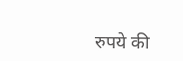रुपये की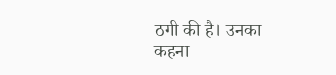ठगी की है। उनका कहना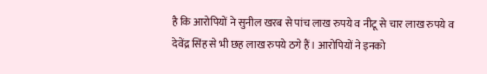है कि आरोपियों ने सुनील खरब से पांच लाख रुपये व नीटू से चार लाख रुपये व देवेंद्र सिंह से भी छह लाख रुपये ठगे हैं। आरोपियों ने इनको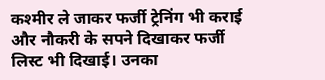कश्मीर ले जाकर फर्जी ट्रेनिंग भी कराई और नौकरी के सपने दिखाकर फर्जी लिस्ट भी दिखाई। उनका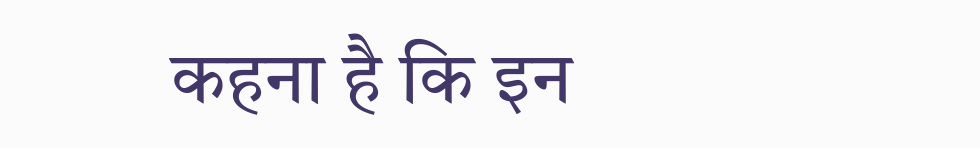कहना है कि इन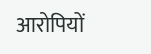आरोपियों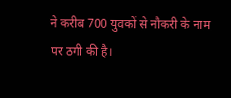ने करीब 700 युवकों से नौकरी के नाम पर ठगी की है।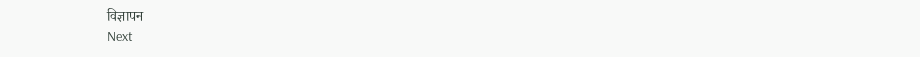विज्ञापन
Next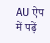AU ऐप में पढ़ें